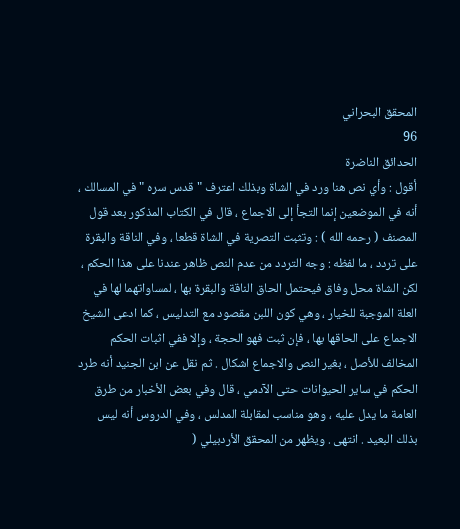المحقق البحراني
96
الحدائق الناضرة
أقول : وأي نص هنا ورد في الشاة وبذلك اعترف " قدس سره " في المسالك ، أنه في الموضعين إنما التجأ إلى الاجماع ، قال في الكتاب المذكور بعد قول المصنف ( رحمه الله ) : وتثبت التصرية في الشاة قطعا ، وفي الناقة والبقرة على تردد ، ما لفظه : وجه التردد من عدم النص ظاهر عندنا على هذا الحكم ، لكن الشاة محل وفاق فيحتمل الحاق الناقة والبقرة بها ، لمساواتهما لها في العلة الموجبة للخيار ، وهي كون اللبن مقصود مع التدليس ، كما ادعى الشيخ الاجماع على الحاقها بها ، فإن ثبت فهو الحجة ، وإلا ففي اثبات الحكم المخالف للأصل ، بغير النص والاجماع اشكال . ثم نقل عن ابن الجنيد أنه طرد الحكم في ساير الحيوانات حتى الآدمي ، قال وفي بعض الأخبار من طرق العامة ما يدل عليه ، وهو مناسب لمقابلة المدلس ، وفي الدروس أنه ليس بذلك البعيد . انتهى . ويظهر من المحقق الأردبيلي (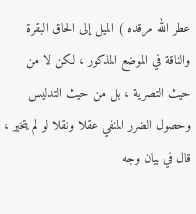عطر الله مرقده ) الميل إلى الحاق البقرة والناقة في الموضع المذكور ، لكن لا من حيث التصرية ، بل من حيث التدليس وحصول الضرر المنفي عقلا ونقلا لو لم يتخير ، قال في بيان وجه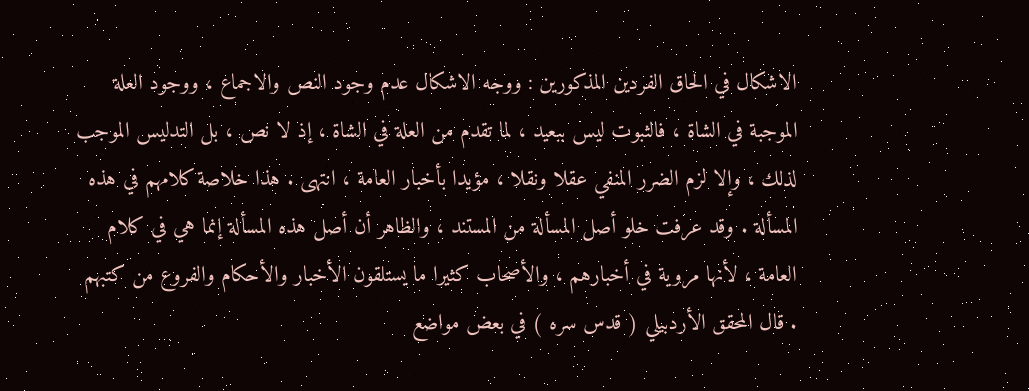الاشكال في الحاق الفردين المذكورين : ووجه الاشكال عدم وجود النص والاجماع ، ووجود العلة الموجبة في الشاة ، فالثبوت ليس ببعيد ، لما تقدم من العلة في الشاة ، إذ لا نص ، بل التدليس الموجب لذلك ، وإلا لزم الضرر المنفي عقلا ونقلا ، مؤيدا بأخبار العامة ، انتهى . هذا خلاصة كلامهم في هذه المسألة . وقد عرفت خلو أصل المسألة من المستند ، والظاهر أن أصل هذه المسألة إنما هي في كلام العامة ، لأنها مروية في أخبارهم ، والأصحاب كثيرا ما يستلقون الأخبار والأحكام والفروع من كتبهم . قال المحقق الأردبيلي ( قدس سره ) في بعض مواضع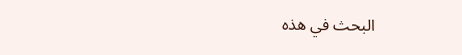البحث في هذه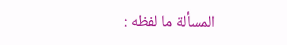المسألة ما لفظه :